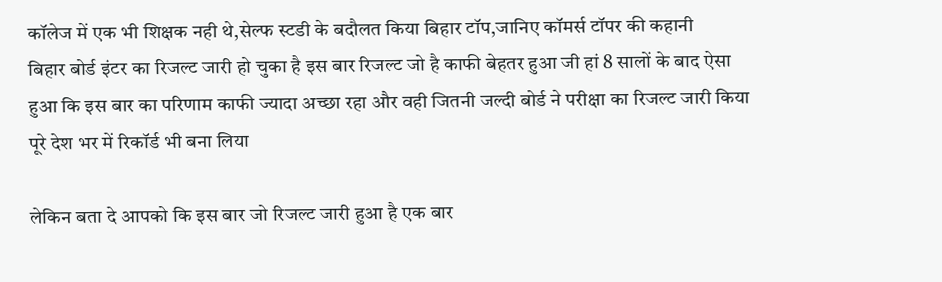कॉलेज में एक भी शिक्षक नही थे,सेल्फ स्टडी के बदौलत किया बिहार टॉप,जानिए कॉमर्स टॉपर की कहानी
बिहार बोर्ड इंटर का रिजल्ट जारी हो चुका है इस बार रिजल्ट जो है काफी बेहतर हुआ जी हां 8 सालों के बाद ऐसा हुआ कि इस बार का परिणाम काफी ज्यादा अच्छा रहा और वही जितनी जल्दी बोर्ड ने परीक्षा का रिजल्ट जारी किया पूरे देश भर में रिकॉर्ड भी बना लिया

लेकिन बता दे आपको कि इस बार जो रिजल्ट जारी हुआ है एक बार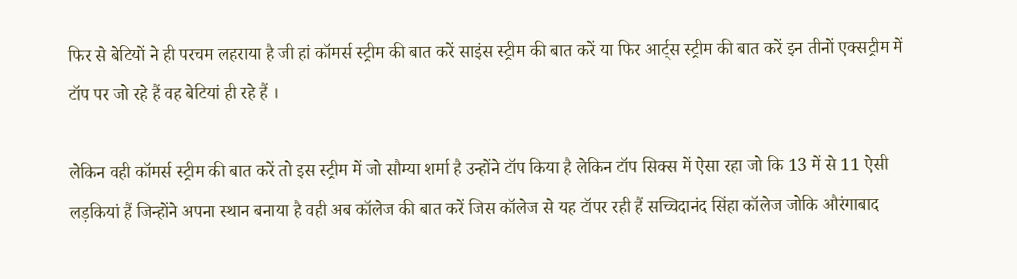फिर से बेटियों ने ही परचम लहराया है जी हां कॉमर्स स्ट्रीम की बात करें साइंस स्ट्रीम की बात करें या फिर आर्ट्स स्ट्रीम की बात करें इन तीनों एक्सट्रीम में टॉप पर जो रहे हैं वह बेटियां ही रहे हैं ।

लेकिन वही कॉमर्स स्ट्रीम की बात करें तो इस स्ट्रीम में जो सौम्या शर्मा है उन्होंने टॉप किया है लेकिन टॉप सिक्स में ऐसा रहा जो कि 13 में से 11 ऐसी लड़कियां हैं जिन्होंने अपना स्थान बनाया है वही अब कॉलेज की बात करें जिस कॉलेज से यह टॉपर रही हैं सच्चिदानंद सिंहा कॉलेज जोकि औरंगाबाद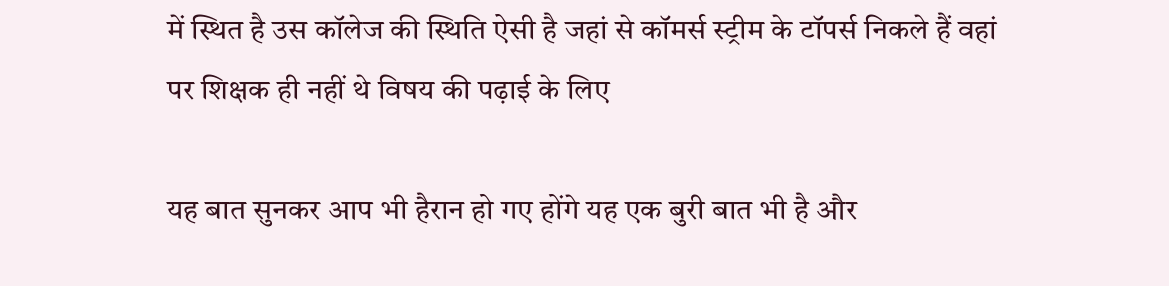में स्थित है उस कॉलेज की स्थिति ऐसी है जहां से कॉमर्स स्ट्रीम के टॉपर्स निकले हैं वहां पर शिक्षक ही नहीं थे विषय की पढ़ाई के लिए

यह बात सुनकर आप भी हैरान हो गए होंगे यह एक बुरी बात भी है और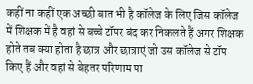कहीं ना कहीं एक अच्छी बात भी है कॉलेज के लिए जिस कॉलेज में शिक्षक में है वहां से बच्चे टॉपर बंद कर निकलते हैं अगर शिक्षक होते तब क्या होता है छात्र और छात्राएं जो उस कॉलेज से टॉप किए हैं और वहां से बेहतर परिणाम पा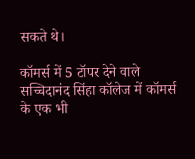सकते थे।

कॉमर्स में 5 टॉपर देने वाले सच्चिदानंद सिंहा कॉलेज में कॉमर्स के एक भी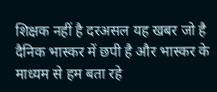शिक्षक नहीं है दरअसल यह खबर जो है दैनिक भास्कर में छपी है और भास्कर के माध्यम से हम बता रहे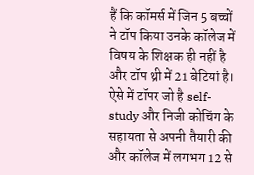हैं कि कॉमर्स में जिन 5 बच्चों ने टॉप किया उनके कॉलेज में विषय के शिक्षक ही नहीं है और टॉप थ्री में 21 बेटियां है।
ऐसे में टॉपर जो है self-study और निजी कोचिंग के सहायता से अपनी तैयारी की और कॉलेज में लगभग 12 से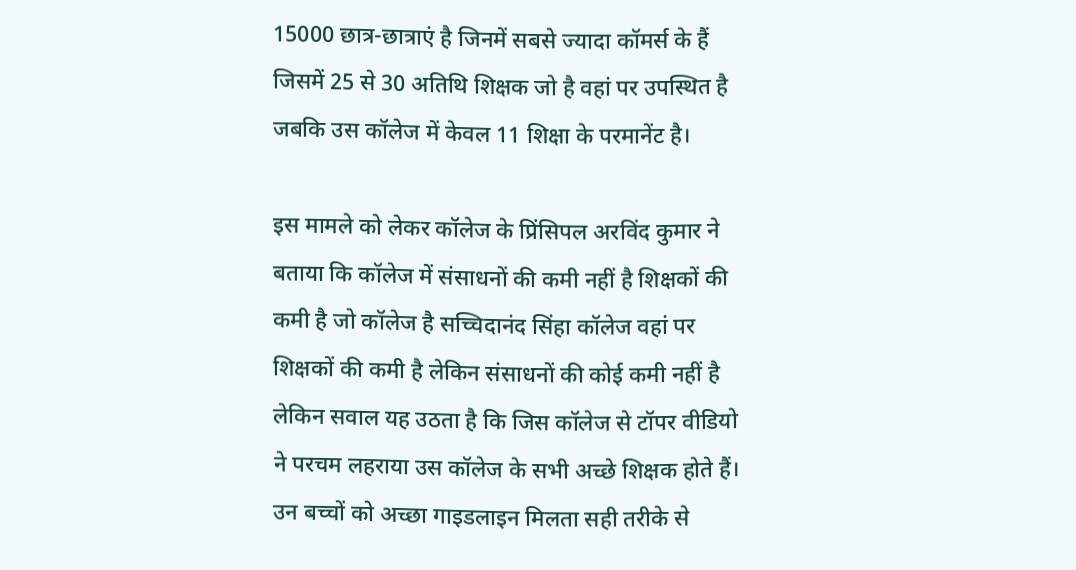15000 छात्र-छात्राएं है जिनमें सबसे ज्यादा कॉमर्स के हैं जिसमें 25 से 30 अतिथि शिक्षक जो है वहां पर उपस्थित है जबकि उस कॉलेज में केवल 11 शिक्षा के परमानेंट है।

इस मामले को लेकर कॉलेज के प्रिंसिपल अरविंद कुमार ने बताया कि कॉलेज में संसाधनों की कमी नहीं है शिक्षकों की कमी है जो कॉलेज है सच्चिदानंद सिंहा कॉलेज वहां पर शिक्षकों की कमी है लेकिन संसाधनों की कोई कमी नहीं है लेकिन सवाल यह उठता है कि जिस कॉलेज से टॉपर वीडियो ने परचम लहराया उस कॉलेज के सभी अच्छे शिक्षक होते हैं। उन बच्चों को अच्छा गाइडलाइन मिलता सही तरीके से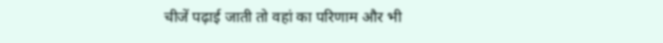चीजें पढ़ाई जाती तो वहां का परिणाम और भी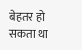बेहतर हो सकता था